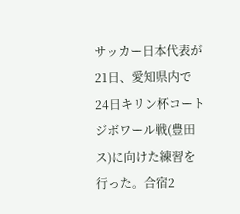サッカー日本代表が21日、愛知県内で24日キリン杯コートジボワール戦(豊田ス)に向けた練習を行った。合宿2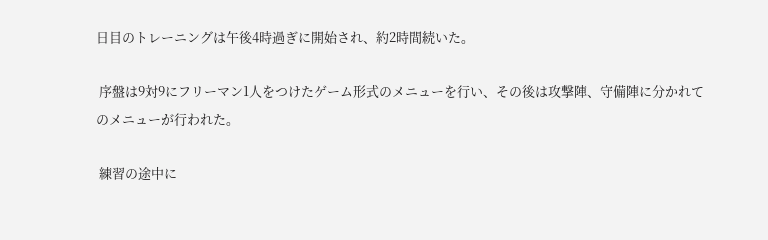日目のトレーニングは午後4時過ぎに開始され、約2時間続いた。

 序盤は9対9にフリーマン1人をつけたゲーム形式のメニューを行い、その後は攻撃陣、守備陣に分かれてのメニューが行われた。

 練習の途中に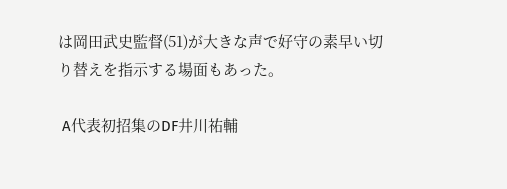は岡田武史監督(51)が大きな声で好守の素早い切り替えを指示する場面もあった。

 A代表初招集のDF井川祐輔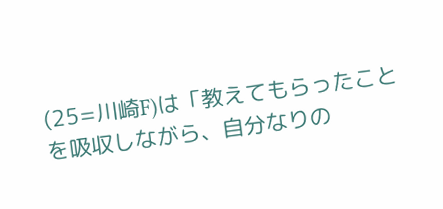(25=川崎F)は「教えてもらったことを吸収しながら、自分なりの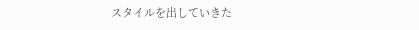スタイルを出していきた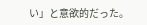い」と意欲的だった。